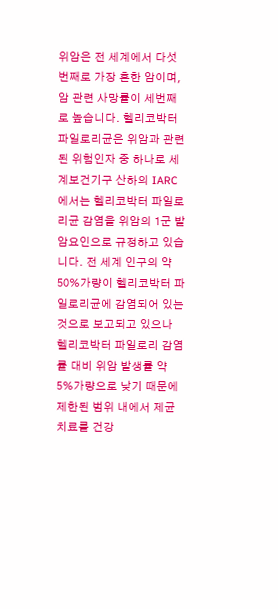위암은 전 세계에서 다섯번째로 가장 흔한 암이며, 암 관련 사망률이 세번째로 높습니다. 헬리코박터 파일로리균은 위암과 관련된 위험인자 중 하나로 세계보건기구 산하의 IARC에서는 헬리코박터 파일로리균 감염을 위암의 1군 발암요인으로 규정하고 있습니다. 전 세계 인구의 약 50%가량이 헬리코박터 파일로리균에 감염되어 있는 것으로 보고되고 있으나 헬리코박터 파일로리 감염률 대비 위암 발생률 약 5%가량으로 낮기 때문에 제한된 범위 내에서 제균치료를 건강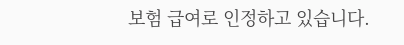보험 급여로 인정하고 있습니다.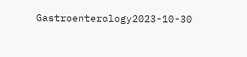Gastroenterology2023-10-30